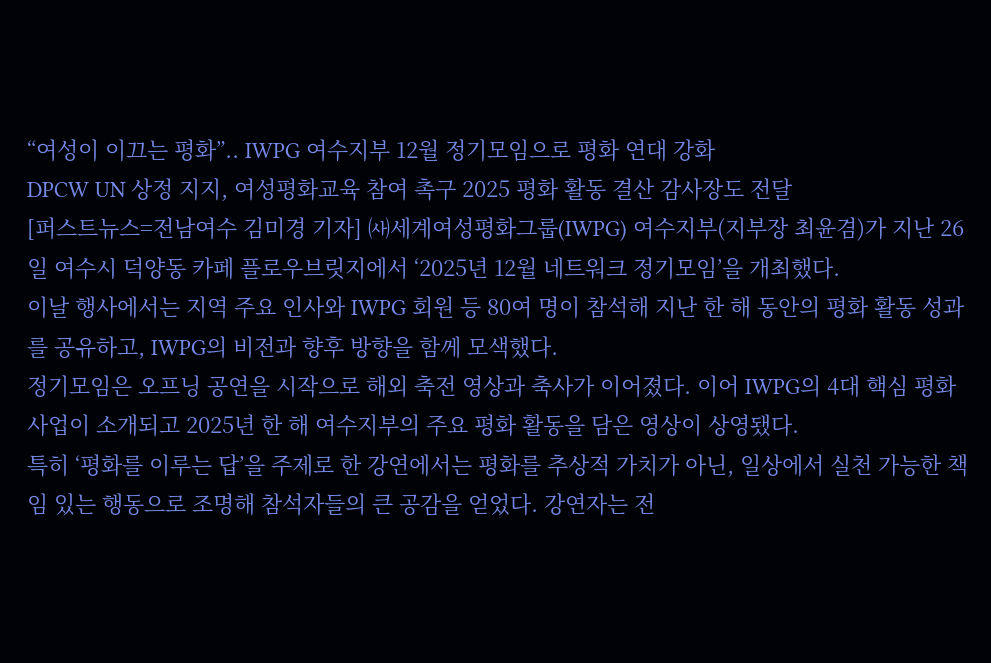“여성이 이끄는 평화”.. IWPG 여수지부 12월 정기모임으로 평화 연대 강화
DPCW UN 상정 지지, 여성평화교육 참여 촉구 2025 평화 활동 결산 감사장도 전달
[퍼스트뉴스=전남여수 김미경 기자] ㈔세계여성평화그룹(IWPG) 여수지부(지부장 최윤겸)가 지난 26일 여수시 덕양동 카페 플로우브릿지에서 ‘2025년 12월 네트워크 정기모임’을 개최했다.
이날 행사에서는 지역 주요 인사와 IWPG 회원 등 80여 명이 참석해 지난 한 해 동안의 평화 활동 성과를 공유하고, IWPG의 비전과 향후 방향을 함께 모색했다.
정기모임은 오프닝 공연을 시작으로 해외 축전 영상과 축사가 이어졌다. 이어 IWPG의 4대 핵심 평화 사업이 소개되고 2025년 한 해 여수지부의 주요 평화 활동을 담은 영상이 상영됐다.
특히 ‘평화를 이루는 답’을 주제로 한 강연에서는 평화를 추상적 가치가 아닌, 일상에서 실천 가능한 책임 있는 행동으로 조명해 참석자들의 큰 공감을 얻었다. 강연자는 전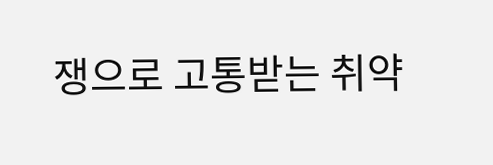쟁으로 고통받는 취약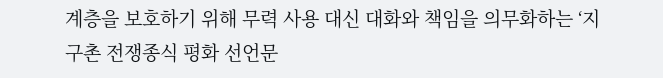계층을 보호하기 위해 무력 사용 대신 대화와 책임을 의무화하는 ‘지구촌 전쟁종식 평화 선언문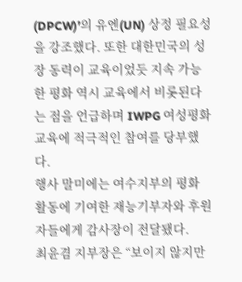(DPCW)’의 유엔(UN) 상정 필요성을 강조했다. 또한 대한민국의 성장 동력이 교육이었듯 지속 가능한 평화 역시 교육에서 비롯된다는 점을 언급하며 IWPG 여성평화교육에 적극적인 참여를 당부했다.
행사 말미에는 여수지부의 평화 활동에 기여한 재능기부자와 후원자들에게 감사장이 전달됐다.
최윤겸 지부장은 “보이지 않지만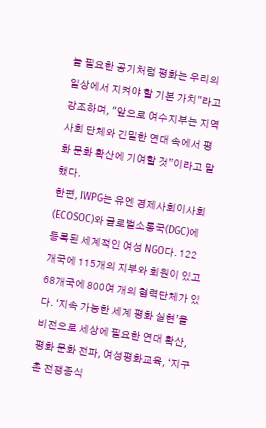늘 필요한 공기처럼 평화는 우리의 일상에서 지켜야 할 기본 가치"라고 강조하며, "앞으로 여수지부는 지역 사회 단체와 긴밀한 연대 속에서 평화 문화 확산에 기여할 것”이라고 말했다.
한편, IWPG는 유엔 경제사회이사회(ECOSOC)와 글로벌소통국(DGC)에 등록된 세계적인 여성 NGO다. 122개국에 115개의 지부와 회원이 있고 68개국에 800여 개의 협력단체가 있다. ‘지속 가능한 세계 평화 실현’을 비전으로 세상에 필요한 연대 확산, 평화 문화 전파, 여성평화교육, ‘지구촌 전쟁종식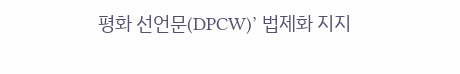평화 선언문(DPCW)’ 법제화 지지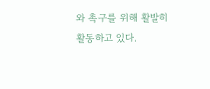와 촉구를 위해 활발히 활동하고 있다.